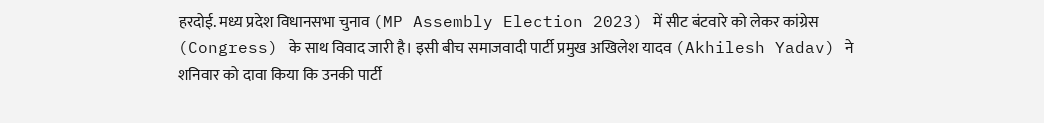हरदोई. मध्य प्रदेश विधानसभा चुनाव (MP Assembly Election 2023) में सीट बंटवारे को लेकर कांग्रेस (Congress) के साथ विवाद जारी है। इसी बीच समाजवादी पार्टी प्रमुख अखिलेश यादव (Akhilesh Yadav) ने शनिवार को दावा किया कि उनकी पार्टी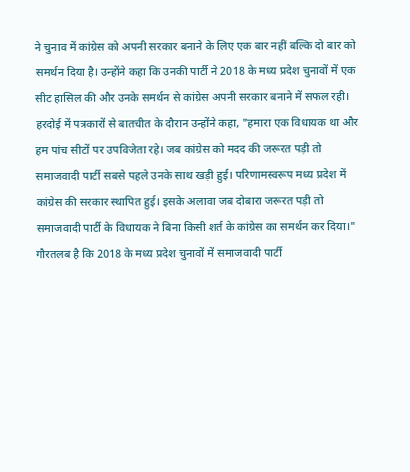ने चुनाव में कांग्रेस को अपनी सरकार बनाने के लिए एक बार नहीं बल्कि दो बार को समर्थन दिया है। उन्होंने कहा कि उनकी पार्टी ने 2018 के मध्य प्रदेश चुनावों में एक सीट हासिल की और उनके समर्थन से कांग्रेस अपनी सरकार बनाने में सफल रही।
हरदोई में पत्रकारों से बातचीत के दौरान उन्होंने कहा, "हमारा एक विधायक था और हम पांच सीटों पर उपविजेता रहे। जब कांग्रेस को मदद की जरूरत पड़ी तो समाजवादी पार्टी सबसे पहले उनके साथ खड़ी हुई। परिणामस्वरूप मध्य प्रदेश में कांग्रेस की सरकार स्थापित हुई। इसके अलावा जब दोबारा जरूरत पड़ी तो समाजवादी पार्टी के विधायक ने बिना किसी शर्त के कांग्रेस का समर्थन कर दिया।"
गौरतलब है कि 2018 के मध्य प्रदेश चुनावों में समाजवादी पार्टी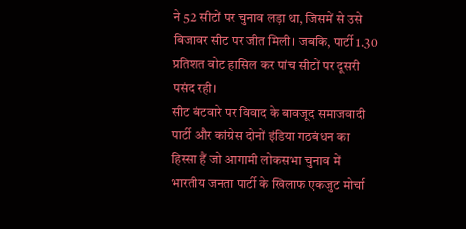ने 52 सीटों पर चुनाव लड़ा था, जिसमें से उसे बिजावर सीट पर जीत मिली। जबकि, पार्टी 1.30 प्रतिशत वोट हासिल कर पांच सीटों पर दूसरी पसंद रही।
सीट बंटवारे पर विवाद के बावजूद समाजवादी पार्टी और कांग्रेस दोनों इंडिया गठबंधन का हिस्सा हैं जो आगामी लोकसभा चुनाव में भारतीय जनता पार्टी के खिलाफ एकजुट मोर्चा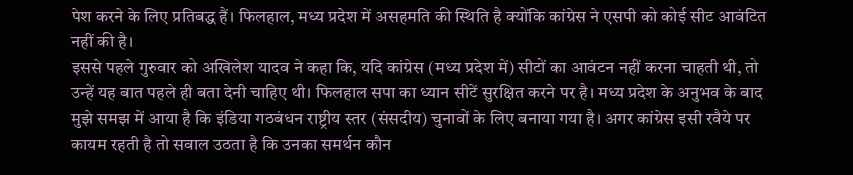पेश करने के लिए प्रतिबद्ध हैं। फिलहाल, मध्य प्रदेश में असहमति की स्थिति है क्योंकि कांग्रेस ने एसपी को कोई सीट आवंटित नहीं की है।
इससे पहले गुरुवार को अखिलेश यादव ने कहा कि, यदि कांग्रेस (मध्य प्रदेश में) सीटों का आवंटन नहीं करना चाहती थी, तो उन्हें यह बात पहले ही बता देनी चाहिए थी। फिलहाल सपा का ध्यान सीटें सुरक्षित करने पर है। मध्य प्रदेश के अनुभव के बाद मुझे समझ में आया है कि इंडिया गठबंधन राष्ट्रीय स्तर (संसदीय) चुनावों के लिए बनाया गया है। अगर कांग्रेस इसी रवैये पर कायम रहती है तो सवाल उठता है कि उनका समर्थन कौन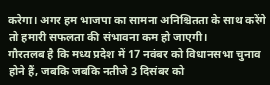करेगा। अगर हम भाजपा का सामना अनिश्चितता के साथ करेंगे तो हमारी सफलता की संभावना कम हो जाएगी।
गौरतलब है कि मध्य प्रदेश में 17 नवंबर को विधानसभा चुनाव होने हैं, जबकि जबकि नतीजे 3 दिसंबर को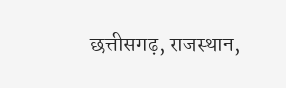छत्तीसगढ़, राजस्थान,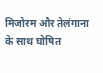मिजोरम और तेलंगाना के साथ घोषित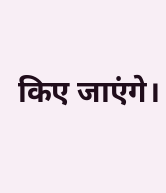किए जाएंगे।